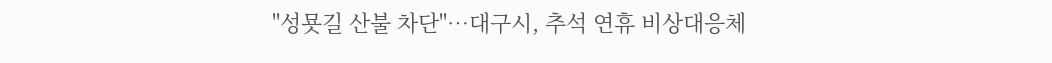"성묫길 산불 차단"…대구시, 추석 연휴 비상대응체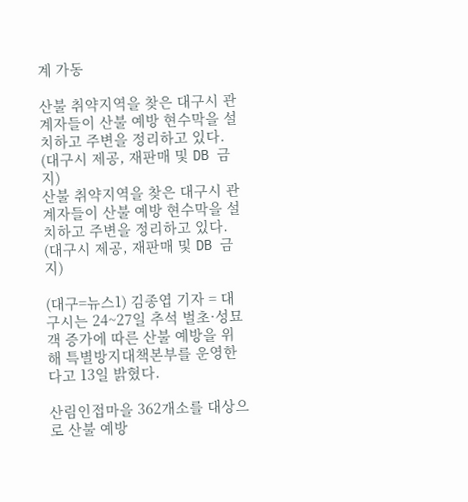계 가동

산불 취약지역을 찾은 대구시 관계자들이 산불 예방 현수막을 설치하고 주변을 정리하고 있다. (대구시 제공, 재판매 및 DB 금지)
산불 취약지역을 찾은 대구시 관계자들이 산불 예방 현수막을 설치하고 주변을 정리하고 있다. (대구시 제공, 재판매 및 DB 금지)

(대구=뉴스1) 김종엽 기자 = 대구시는 24~27일 추석 벌초·성묘객 증가에 따른 산불 예방을 위해 특별방지대책본부를 운영한다고 13일 밝혔다.

산림인접마을 362개소를 대상으로 산불 예방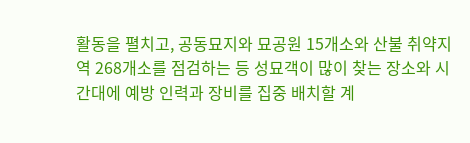활동을 펼치고, 공동묘지와 묘공원 15개소와 산불 취약지역 268개소를 점검하는 등 성묘객이 많이 찾는 장소와 시간대에 예방 인력과 장비를 집중 배치할 계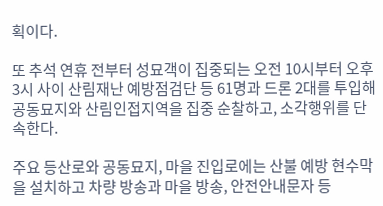획이다.

또 추석 연휴 전부터 성묘객이 집중되는 오전 10시부터 오후 3시 사이 산림재난 예방점검단 등 61명과 드론 2대를 투입해 공동묘지와 산림인접지역을 집중 순찰하고, 소각행위를 단속한다.

주요 등산로와 공동묘지, 마을 진입로에는 산불 예방 현수막을 설치하고 차량 방송과 마을 방송, 안전안내문자 등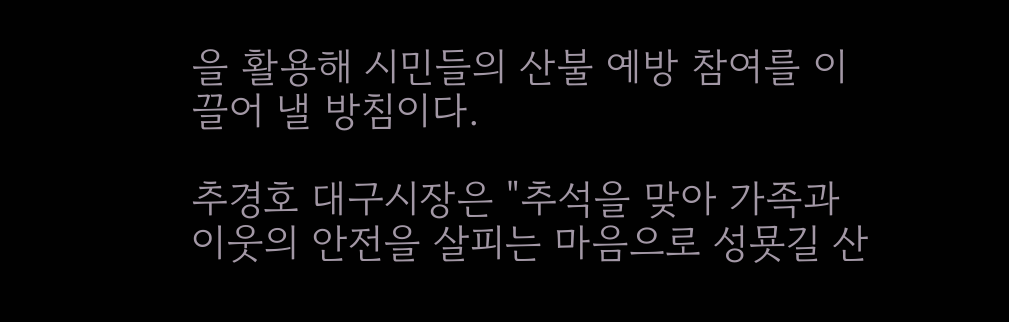을 활용해 시민들의 산불 예방 참여를 이끌어 낼 방침이다.

추경호 대구시장은 "추석을 맞아 가족과 이웃의 안전을 살피는 마음으로 성묫길 산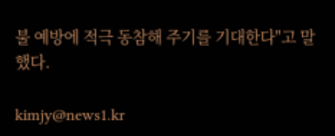불 예방에 적극 동참해 주기를 기대한다"고 말했다.

kimjy@news1.kr